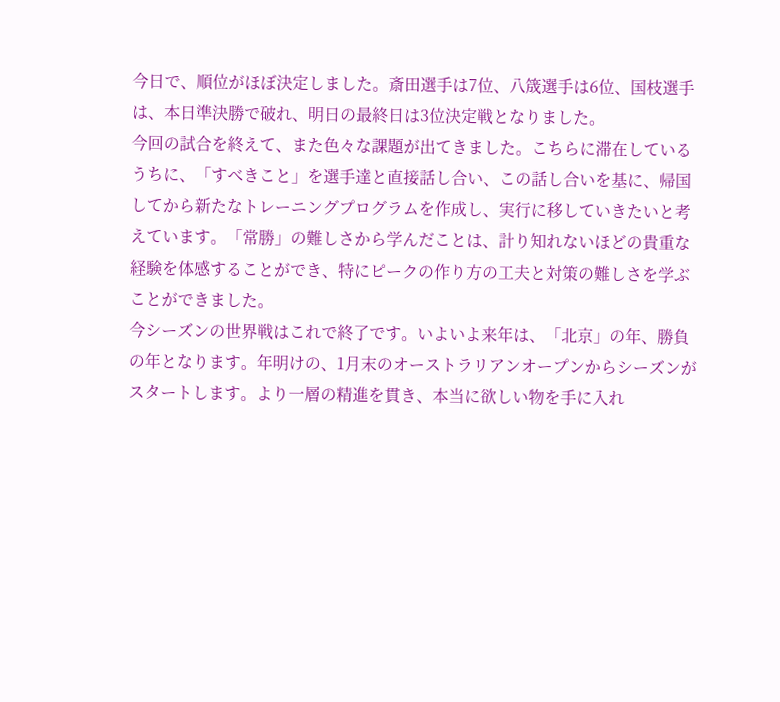今日で、順位がほぼ決定しました。斎田選手は7位、八筬選手は6位、国枝選手は、本日準決勝で破れ、明日の最終日は3位決定戦となりました。
今回の試合を終えて、また色々な課題が出てきました。こちらに滞在しているうちに、「すべきこと」を選手達と直接話し合い、この話し合いを基に、帰国してから新たなトレーニングプログラムを作成し、実行に移していきたいと考えています。「常勝」の難しさから学んだことは、計り知れないほどの貴重な経験を体感することができ、特にピークの作り方の工夫と対策の難しさを学ぶことができました。
今シーズンの世界戦はこれで終了です。いよいよ来年は、「北京」の年、勝負の年となります。年明けの、1月末のオーストラリアンオープンからシーズンがスタートします。より一層の精進を貫き、本当に欲しい物を手に入れ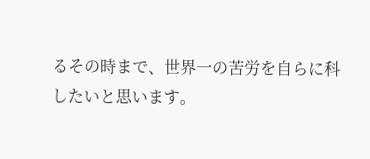るその時まで、世界一の苦労を自らに科したいと思います。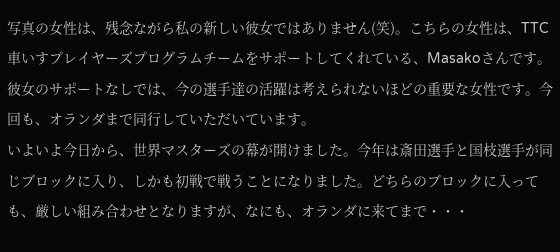写真の女性は、残念ながら私の新しい彼女ではありません(笑)。こちらの女性は、TTC車いすプレイヤーズプログラムチームをサポートしてくれている、Masakoさんです。彼女のサポートなしでは、今の選手達の活躍は考えられないほどの重要な女性です。今回も、オランダまで同行していただいています。
いよいよ今日から、世界マスターズの幕が開けました。今年は斎田選手と国枝選手が同じブロックに入り、しかも初戦で戦うことになりました。どちらのブロックに入っても、厳しい組み合わせとなりますが、なにも、オランダに来てまで・・・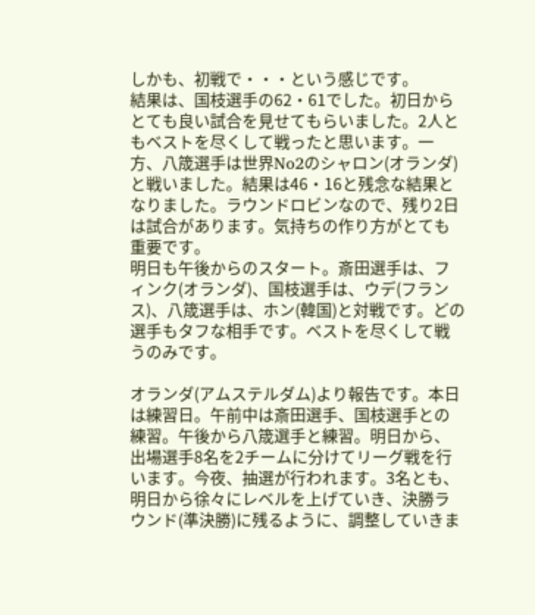しかも、初戦で・・・という感じです。
結果は、国枝選手の62・61でした。初日からとても良い試合を見せてもらいました。2人ともベストを尽くして戦ったと思います。一方、八筬選手は世界No2のシャロン(オランダ)と戦いました。結果は46・16と残念な結果となりました。ラウンドロビンなので、残り2日は試合があります。気持ちの作り方がとても重要です。
明日も午後からのスタート。斎田選手は、フィンク(オランダ)、国枝選手は、ウデ(フランス)、八筬選手は、ホン(韓国)と対戦です。どの選手もタフな相手です。ベストを尽くして戦うのみです。

オランダ(アムステルダム)より報告です。本日は練習日。午前中は斎田選手、国枝選手との練習。午後から八筬選手と練習。明日から、出場選手8名を2チームに分けてリーグ戦を行います。今夜、抽選が行われます。3名とも、明日から徐々にレベルを上げていき、決勝ラウンド(準決勝)に残るように、調整していきま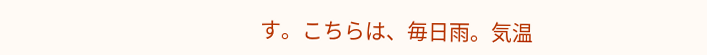す。こちらは、毎日雨。気温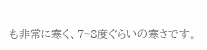も非常に寒く、7~8度ぐらいの寒さです。